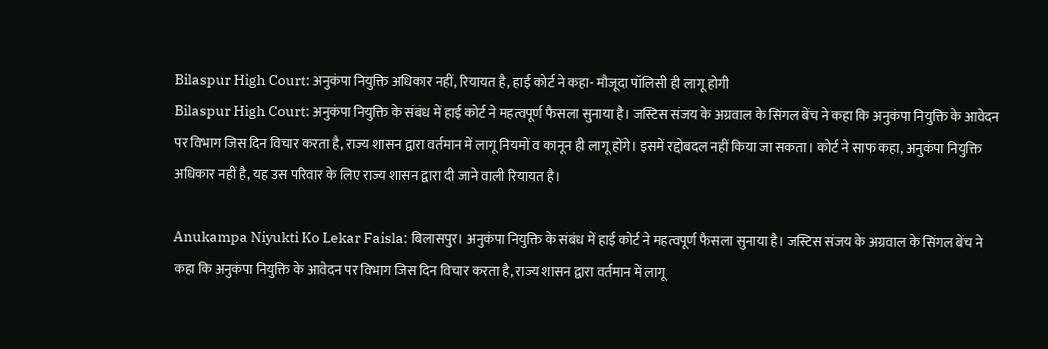Bilaspur High Court: अनुकंपा नियुक्ति अधिकार नहीं, रियायत है, हाई कोर्ट ने कहा- मौजूदा पॉलिसी ही लागू होगी
Bilaspur High Court: अनुकंपा नियुक्ति के संबंध में हाई कोर्ट ने महत्वपूर्ण फैसला सुनाया है। जस्टिस संजय के अग्रवाल के सिंगल बेंच ने कहा कि अनुकंपा नियुक्ति के आवेदन पर विभाग जिस दिन विचार करता है, राज्य शासन द्वारा वर्तमान में लागू नियमों व कानून ही लागू होंगे। इसमें रद्दोबदल नहीं किया जा सकता। कोर्ट ने साफ कहा, अनुकंपा नियुक्ति अधिकार नहीं है, यह उस परिवार के लिए राज्य शासन द्वारा दी जाने वाली रियायत है।

Anukampa Niyukti Ko Lekar Faisla: बिलासपुर। अनुकंपा नियुक्ति के संबंध में हाई कोर्ट ने महत्वपूर्ण फैसला सुनाया है। जस्टिस संजय के अग्रवाल के सिंगल बेंच ने कहा कि अनुकंपा नियुक्ति के आवेदन पर विभाग जिस दिन विचार करता है, राज्य शासन द्वारा वर्तमान में लागू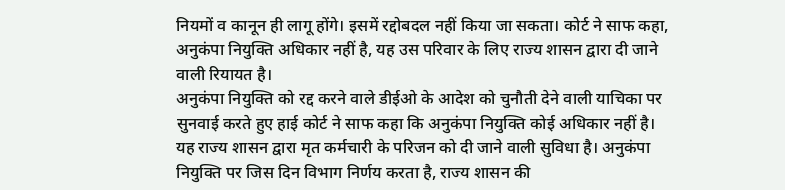नियमों व कानून ही लागू होंगे। इसमें रद्दोबदल नहीं किया जा सकता। कोर्ट ने साफ कहा, अनुकंपा नियुक्ति अधिकार नहीं है, यह उस परिवार के लिए राज्य शासन द्वारा दी जाने वाली रियायत है।
अनुकंपा नियुक्ति को रद्द करने वाले डीईओ के आदेश को चुनौती देने वाली याचिका पर सुनवाई करते हुए हाई कोर्ट ने साफ कहा कि अनुकंपा नियुक्ति कोई अधिकार नहीं है। यह राज्य शासन द्वारा मृत कर्मचारी के परिजन को दी जाने वाली सुविधा है। अनुकंपा नियुक्ति पर जिस दिन विभाग निर्णय करता है, राज्य शासन की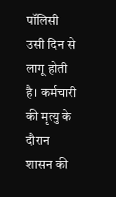पॉलिसी उसी दिन से लागू होती है। कर्मचारी की मृत्यु के दौरान शासन की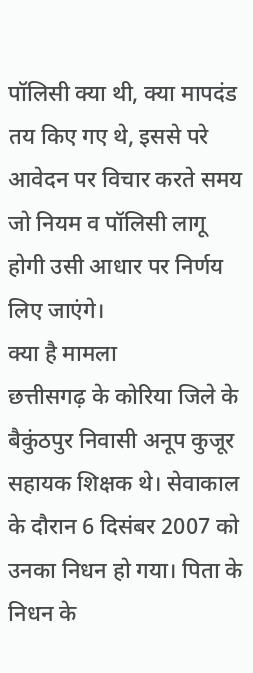पॉलिसी क्या थी, क्या मापदंड तय किए गए थे, इससे परे आवेदन पर विचार करते समय जो नियम व पॉलिसी लागू होगी उसी आधार पर निर्णय लिए जाएंगे।
क्या है मामला
छत्तीसगढ़ के कोरिया जिले के बैकुंठपुर निवासी अनूप कुजूर सहायक शिक्षक थे। सेवाकाल के दौरान 6 दिसंबर 2007 को उनका निधन हो गया। पिता के निधन के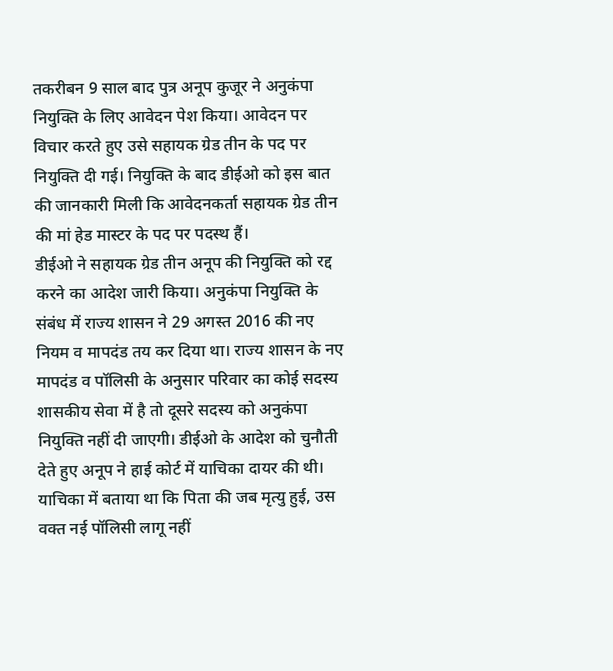तकरीबन 9 साल बाद पुत्र अनूप कुजूर ने अनुकंपा नियुक्ति के लिए आवेदन पेश किया। आवेदन पर विचार करते हुए उसे सहायक ग्रेड तीन के पद पर नियुक्ति दी गई। नियुक्ति के बाद डीईओ को इस बात की जानकारी मिली कि आवेदनकर्ता सहायक ग्रेड तीन की मां हेड मास्टर के पद पर पदस्थ हैं।
डीईओ ने सहायक ग्रेड तीन अनूप की नियुक्ति को रद्द करने का आदेश जारी किया। अनुकंपा नियुक्ति के संबंध में राज्य शासन ने 29 अगस्त 2016 की नए नियम व मापदंड तय कर दिया था। राज्य शासन के नए मापदंड व पॉलिसी के अनुसार परिवार का कोई सदस्य शासकीय सेवा में है तो दूसरे सदस्य को अनुकंपा नियुक्ति नहीं दी जाएगी। डीईओ के आदेश को चुनौती देते हुए अनूप ने हाई कोर्ट में याचिका दायर की थी। याचिका में बताया था कि पिता की जब मृत्यु हुई, उस वक्त नई पॉलिसी लागू नहीं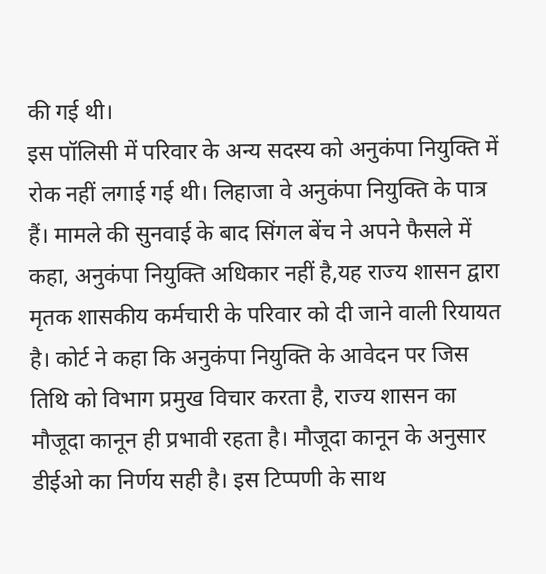की गई थी।
इस पॉलिसी में परिवार के अन्य सदस्य को अनुकंपा नियुक्ति में रोक नहीं लगाई गई थी। लिहाजा वे अनुकंपा नियुक्ति के पात्र हैं। मामले की सुनवाई के बाद सिंगल बेंच ने अपने फैसले में कहा, अनुकंपा नियुक्ति अधिकार नहीं है,यह राज्य शासन द्वारा मृतक शासकीय कर्मचारी के परिवार को दी जाने वाली रियायत है। कोर्ट ने कहा कि अनुकंपा नियुक्ति के आवेदन पर जिस तिथि को विभाग प्रमुख विचार करता है, राज्य शासन का मौजूदा कानून ही प्रभावी रहता है। मौजूदा कानून के अनुसार डीईओ का निर्णय सही है। इस टिप्पणी के साथ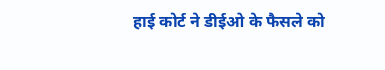हाई कोर्ट ने डीईओ के फैसले को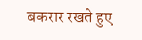बकरार रखते हुए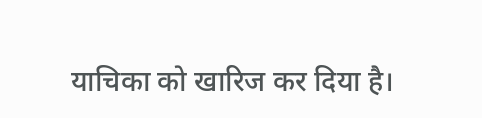याचिका को खारिज कर दिया है।